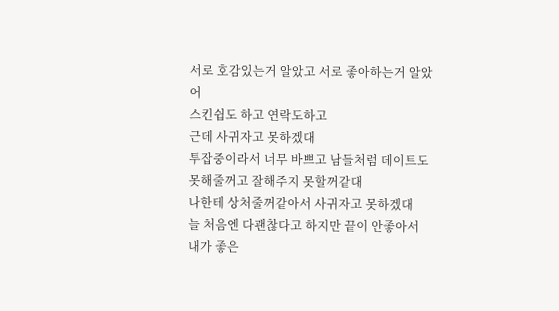서로 호감있는거 알았고 서로 좋아하는거 알았어
스킨쉽도 하고 연락도하고
근데 사귀자고 못하겠대
투잡중이라서 너무 바쁘고 남들처럼 데이트도 못해줄꺼고 잘해주지 못할꺼같대
나한테 상처줄꺼같아서 사귀자고 못하겠대
늘 처음엔 다괜찮다고 하지만 끝이 안좋아서
내가 좋은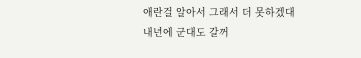애란걸 알아서 그래서 더 못하겠대
내년에 군대도 갈꺼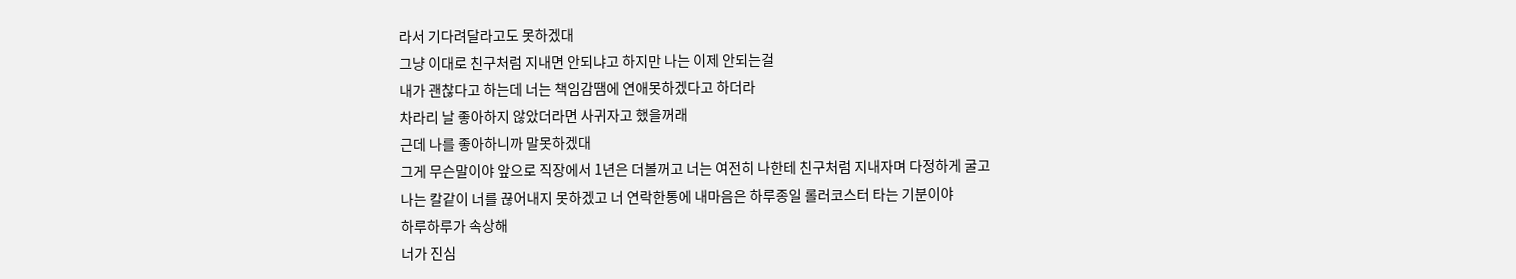라서 기다려달라고도 못하겠대
그냥 이대로 친구처럼 지내면 안되냐고 하지만 나는 이제 안되는걸
내가 괜찮다고 하는데 너는 책임감땜에 연애못하겠다고 하더라
차라리 날 좋아하지 않았더라면 사귀자고 했을꺼래
근데 나를 좋아하니까 말못하겠대
그게 무슨말이야 앞으로 직장에서 1년은 더볼꺼고 너는 여전히 나한테 친구처럼 지내자며 다정하게 굴고
나는 칼같이 너를 끊어내지 못하겠고 너 연락한통에 내마음은 하루종일 롤러코스터 타는 기분이야
하루하루가 속상해
너가 진심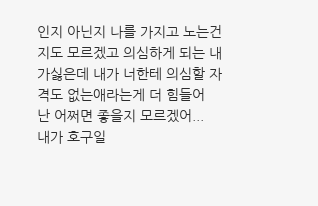인지 아닌지 나를 가지고 노는건지도 모르겠고 의심하게 되는 내가싫은데 내가 너한테 의심할 자격도 없는애라는게 더 힘들어
난 어쩌면 좋을지 모르겠어...
내가 호구일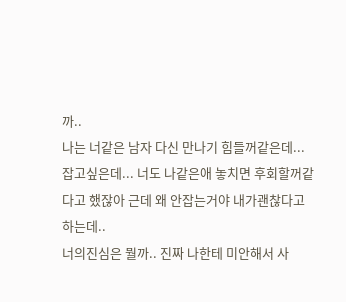까..
나는 너같은 남자 다신 만나기 힘들꺼같은데...
잡고싶은데... 너도 나같은애 놓치면 후회할꺼같다고 했잖아 근데 왜 안잡는거야 내가괜찮다고 하는데..
너의진심은 뭘까.. 진짜 나한테 미안해서 사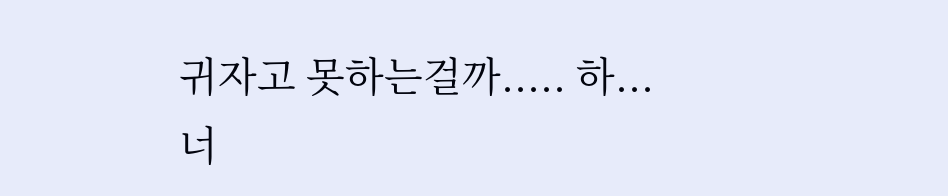귀자고 못하는걸까..... 하...
너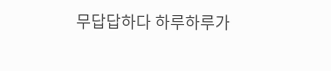무답답하다 하루하루가